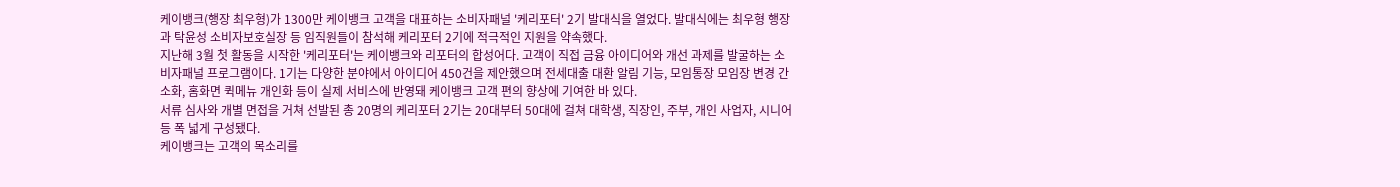케이뱅크(행장 최우형)가 1300만 케이뱅크 고객을 대표하는 소비자패널 '케리포터' 2기 발대식을 열었다. 발대식에는 최우형 행장과 탁윤성 소비자보호실장 등 임직원들이 참석해 케리포터 2기에 적극적인 지원을 약속했다.
지난해 3월 첫 활동을 시작한 '케리포터'는 케이뱅크와 리포터의 합성어다. 고객이 직접 금융 아이디어와 개선 과제를 발굴하는 소비자패널 프로그램이다. 1기는 다양한 분야에서 아이디어 450건을 제안했으며 전세대출 대환 알림 기능, 모임통장 모임장 변경 간소화, 홈화면 퀵메뉴 개인화 등이 실제 서비스에 반영돼 케이뱅크 고객 편의 향상에 기여한 바 있다.
서류 심사와 개별 면접을 거쳐 선발된 총 20명의 케리포터 2기는 20대부터 50대에 걸쳐 대학생, 직장인, 주부, 개인 사업자, 시니어 등 폭 넓게 구성됐다.
케이뱅크는 고객의 목소리를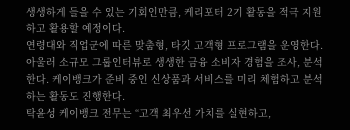생생하게 들을 수 있는 기회인만큼, 케리포터 2기 활동을 적극 지원하고 활용할 예정이다.
연령대와 직업군에 따른 맞춤형, 타깃 고객형 프로그램을 운영한다. 아울러 소규모 그룹인터뷰로 생생한 금융 소비자 경험을 조사, 분석한다. 케이뱅크가 준비 중인 신상품과 서비스를 미리 체험하고 분석하는 활동도 진행한다.
탁윤성 케이뱅크 전무는 “고객 최우선 가치를 실현하고,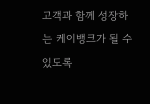고객과 함께 성장하는 케이뱅크가 될 수 있도록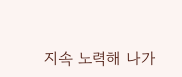지속 노력해 나가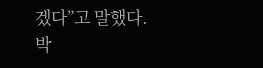겠다”고 말했다.
박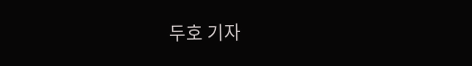두호 기자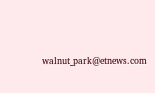walnut_park@etnews.com